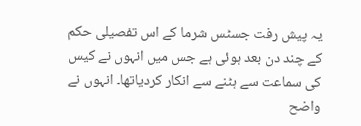یہ پیش رفت جسٹس شرما کے اس تفصیلی حکم کے چند دن بعد ہوئی ہے جس میں انہوں نے کیس کی سماعت سے ہٹنے سے انکار کردیاتھا۔ انہوں نے واضح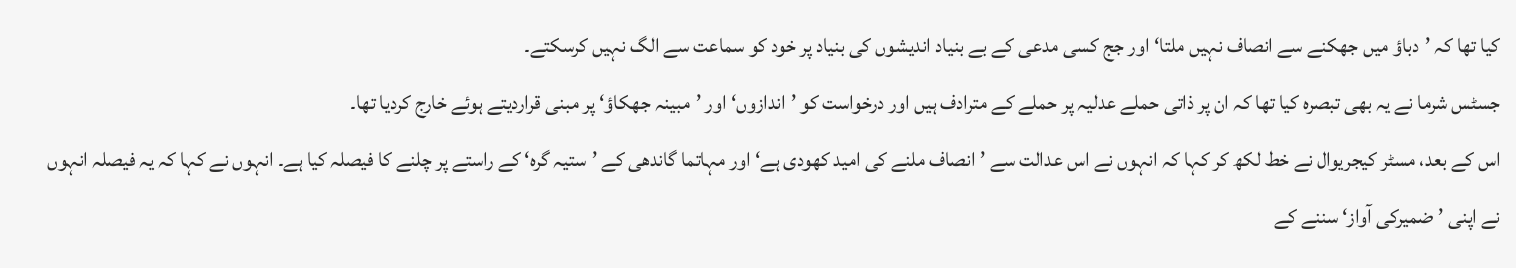کیا تھا کہ ’دباؤ میں جھکنے سے انصاف نہیں ملتا‘ اور جج کسی مدعی کے بے بنیاد اندیشوں کی بنیاد پر خود کو سماعت سے الگ نہیں کرسکتے۔
جسٹس شرما نے یہ بھی تبصرہ کیا تھا کہ ان پر ذاتی حملے عدلیہ پر حملے کے مترادف ہیں اور درخواست کو ’اندازوں‘ اور ’مبینہ جھکاؤ‘ پر مبنی قراردیتے ہوئے خارج کردیا تھا۔
اس کے بعد، مسٹر کیجریوال نے خط لکھ کر کہا کہ انہوں نے اس عدالت سے ’انصاف ملنے کی امید کھودی ہے‘ اور مہاتما گاندھی کے ’ستیہ گرہ‘ کے راستے پر چلنے کا فیصلہ کیا ہے۔ انہوں نے کہا کہ یہ فیصلہ انہوں نے اپنی ’ضمیرکی آواز‘ سننے کے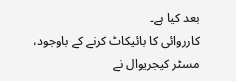بعد کیا ہے۔
کارروائی کا بائیکاٹ کرنے کے باوجود، مسٹر کیجریوال نے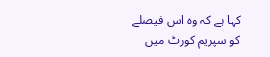کہا ہے کہ وہ اس فیصلے کو سپریم کورٹ میں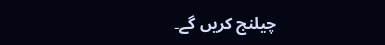چیلنج کریں گے۔